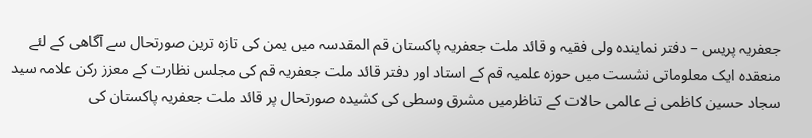جعفریہ پریس – دفتر نمایندہ ولی فقیہ و قائد ملت جعفریہ پاکستان قم المقدسہ میں یمن کی تازہ ترین صورتحال سے آگاھی کے لئے منعقدہ ایک معلوماتی نشست میں حوزہ علمیہ قم کے استاد اور دفتر قائد ملت جعفریہ قم کی مجلس نظارت کے معزز رکن علامہ سید سجاد حسین کاظمی نے عالمی حالات کے تناظرمیں مشرق وسطی کی کشیدہ صورتحال پر قائد ملت جعفریہ پاکستان کی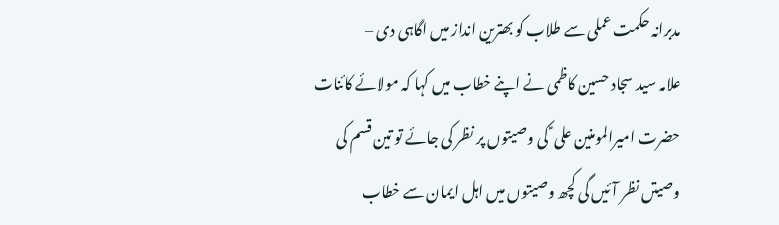مدبرانہ حکمت عملی سے طلاب کو بھترین انداز میں اگاہی دی –
علامہ سید سجاد حسین کاظمی نے اپنے خطاب میں کہا کہ مولائے کائنات حضرت امیرالمومنین علی ؑ کی وصیتوں پر نظر کی جائے تو تین قسم کی وصیتں نظر آئیں گی کچھ وصیتوں میں اہل ایمان سے خطاب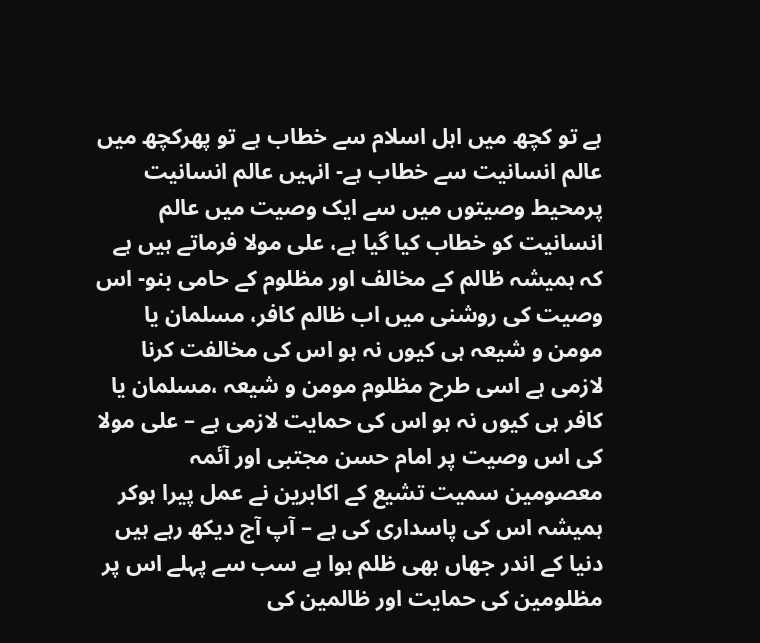ہے تو کچھ میں اہل اسلام سے خطاب ہے تو پھرکچھ میں عالم انسانیت سے خطاب ہے- انہیں عالم انسانیت پرمحیط وصیتوں میں سے ایک وصیت میں عالم انسانیت کو خطاب کیا گیا ہے، علی مولا فرماتے ہیں ہے کہ ہمیشہ ظالم کے مخالف اور مظلوم کے حامی بنو- اس وصیت کی روشنی میں اب ظالم کافر، مسلمان یا مومن و شیعہ ہی کیوں نہ ہو اس کی مخالفت کرنا لازمی ہے اسی طرح مظلوم مومن و شیعہ ،مسلمان یا کافر ہی کیوں نہ ہو اس کی حمایت لازمی ہے – علی مولا کی اس وصیت پر امام حسن مجتبی اور آئمہ معصومین سمیت تشیع کے اکابرین نے عمل پیرا ہوکر ہمیشہ اس کی پاسداری کی ہے – آپ آج دیکھ رہے ہیں دنیا کے اندر جھاں بھی ظلم ہوا ہے سب سے پہلے اس پر مظلومین کی حمایت اور ظالمین کی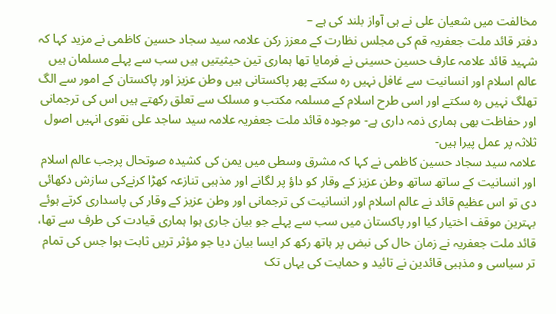مخالفت میں شعیان علی نے ہی آواز بلند کی ہے –
دفتر قائد ملت جعفریہ قم کی مجلس نظارت کے معزز رکن علامہ سید سجاد حسین کاظمی نے مزید کہا کہ شہید قائد علامہ عارف حسین حسینی نے فرمایا تھا ہماری تین حیثیتیں ہیں سب سے پہلے مسلمان ہیں عالم اسلام اور انسانیت سے غافل نہیں رہ سکتے پھر پاکستانی ہیں وطن عزیز اور پاکستان کے امور سے الگ تھلگ نہیں رہ سکتے اور اسی طرح اسلام کے مسلمہ مکتب و مسلک سے تعلق رکھتے ہیں اس کی ترجمانی اور حفاظت بھی ہماری ذمہ داری ہے- موجودہ قائد ملت جعفریہ علامہ سید ساجد علی نقوی انہیں اصول ثلاثہ پر عمل پیرا ہیں-
علامہ سید سجاد حسین کاظمی نے کہا کہ مشرق وسطی میں یمن کی کشیدہ صوتحال پرجب عالم اسلام اور انسانیت کے ساتھ ساتھ وطن عزیز کے وقار کو داؤ پر لگانے اور مذہبی تنازعہ کھڑا کرنےکی سازش دکھائی دی تو اس عظیم قائد نے عالم اسلام اور انسانیت کی ترجمانی اور وطن عزیز کے وقار کی پاسداری کرتے ہوئے بہترین موقف اختیار کیا اور پاکستان میں سب سے پہلے جو بیان جاری ہوا ہماری قیادت کی طرف سے تھا، قائد ملت جعفریہ نے زمان حال کی نبض پر ہاتھ رکھ کر ایسا بیان دیا جو مؤثر تریں ثابت ہوا جس کی تمام تر سیاسی و مذہبی قائدین نے تائید و حمایت کی یہاں تک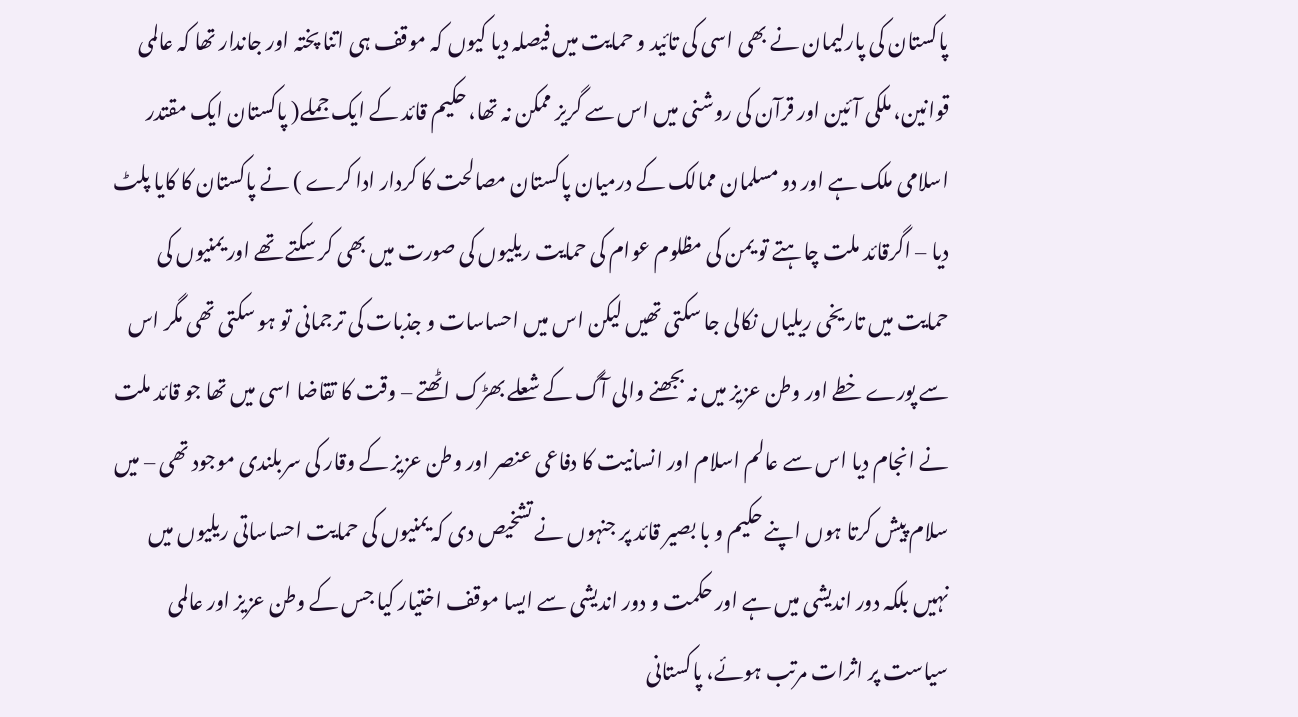پاکستان کی پارلیمان نے بھی اسی کی تائید و حمایت میں فیصلہ دیا کیوں کہ موقف ہی اتنا پختہ اور جاندار تھا کہ عالمی قوانین، ملکی آئین اور قرآن کی روشنی میں اس سے گریز ممکن نہ تھا، حکیم قائد کے ایک جملے( پاکستان ایک مقتدر اسلامی ملک ہے اور دو مسلمان ممالک کے درمیان پاکستان مصالحت کا کردار ادا کرے ) نے پاکستان کا کایا پلٹ دیا – اگرقائد ملت چاہتے تو یمن کی مظلوم عوام کی حمایت ریلیوں کی صورت میں بھی کر سکتے تھے اور یمنیوں کی حمایت میں تاریخی ریلیاں نکالی جا سکتی تھیں لیکن اس میں احساسات و جذبات کی ترجمانی تو ہو سکتی تھی مگر اس سے پورے خطے اور وطن عزیز میں نہ بجھنے والی آگ کے شعلے بھڑک اٹھتے – وقت کا تقاضا اسی میں تھا جو قائد ملت نے انجام دیا اس سے عالم اسلام اور انسانیت کا دفاعی عنصر اور وطن عزیز کے وقار کی سربلندی موجود تھی – میں سلام پیش کرتا ہوں اپنے حکیم و با بصیر قائد پر جنہوں نے تشخیص دی کہ یمنیوں کی حمایت احساساتی ریلیوں میں نہیں بلکہ دور اندیشی میں ہے اور حکمت و دور اندیشی سے ایسا موقف اختیار کیا جس کے وطن عزیز اور عالمی سیاست پر اثرات مرتب ہوئے، پاکستانی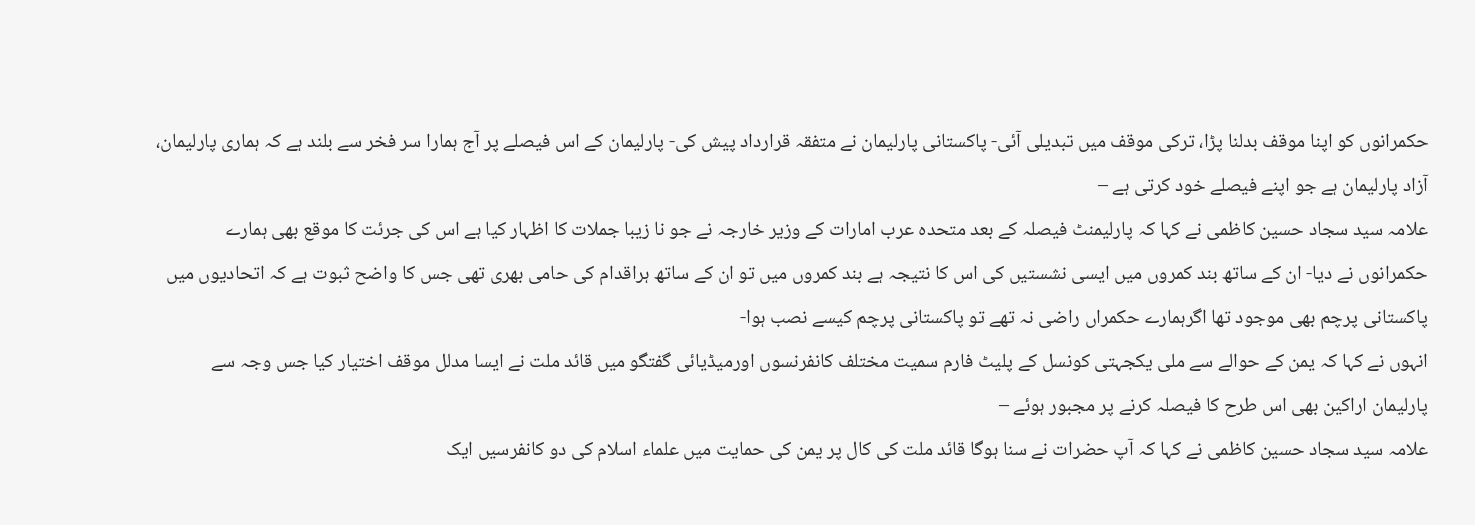حکمرانوں کو اپنا موقف بدلنا پڑا، ترکی موقف میں تبدیلی آئی- پاکستانی پارلیمان نے متفقہ قرارداد پیش کی- پارلیمان کے اس فیصلے پر آج ہمارا سر فخر سے بلند ہے کہ ہماری پارلیمان، آزاد پارلیمان ہے جو اپنے فیصلے خود کرتی ہے –
علامہ سید سجاد حسین کاظمی نے کہا کہ پارلیمنٹ فیصلہ کے بعد متحدہ عرب امارات کے وزیر خارجہ نے جو نا زیبا جملات کا اظہار کیا ہے اس کی جرئت کا موقع بھی ہمارے حکمرانوں نے دیا- ان کے ساتھ بند کمروں میں ایسی نشستیں کی اس کا نتیجہ ہے بند کمروں میں تو ان کے ساتھ ہراقدام کی حامی بھری تھی جس کا واضح ثبوت ہے کہ اتحادیوں میں پاکستانی پرچم بھی موجود تھا اگرہمارے حکمراں راضی نہ تھے تو پاکستانی پرچم کیسے نصب ہوا-
انہوں نے کہا کہ یمن کے حوالے سے ملی یکجہتی کونسل کے پلیٹ فارم سمیت مختلف کانفرنسوں اورمیڈیائی گفتگو میں قائد ملت نے ایسا مدلل موقف اختیار کیا جس وجہ سے پارلیمان اراکین بھی اس طرح کا فیصلہ کرنے پر مجبور ہوئے –
علامہ سید سجاد حسین کاظمی نے کہا کہ آپ حضرات نے سنا ہوگا قائد ملت کی کال پر یمن کی حمایت میں علماء اسلام کی دو کانفرسیں ایک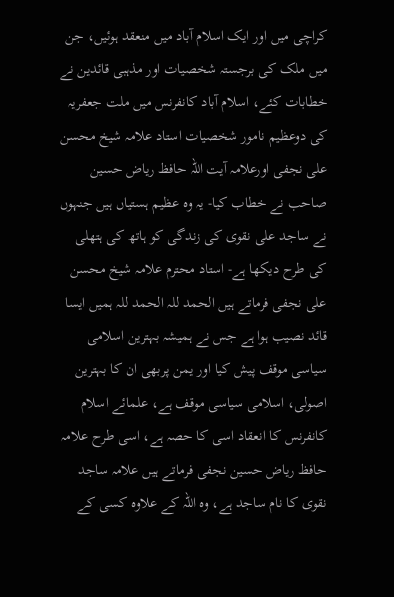کراچی میں اور ایک اسلام آباد میں منعقد ہوئیں، جن میں ملک کی برجستہ شخصیات اور مذہبی قائدین نے خطابات کئے، اسلام آباد کانفرنس میں ملت جعفریہ کی دوعظیم نامور شخصیات استاد علامہ شیخ محسن علی نجفی اورعلامہ آیت اللہ حافظ ریاض حسین صاحب نے خطاب کیا- یہ وہ عظیم ہستیاں ہیں جنہوں نے ساجد علی نقوی کی زندگی کو ہاتھ کی ہتھلی کی طرح دیکھا ہے- استاد محترم علامہ شیخ محسن علی نجفی فرماتے ہیں الحمد للہ الحمد للہ ہمیں ایسا قائد نصیب ہوا ہے جس نے ہمیشہ بہترین اسلامی سیاسی موقف پیش کیا اور یمن پربھی ان کا بہترین اصولی، اسلامی سیاسی موقف ہے، علمائے اسلام کانفرنس کا انعقاد اسی کا حصہ ہے، اسی طرح علامہ حافظ ریاض حسین نجفی فرماتے ہیں علامہ ساجد نقوی کا نام ساجد ہے، وہ اللہ کے علاوہ کسی کے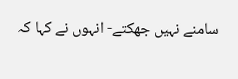سامنے نہیں جھکتے- انہوں نے کہا کہ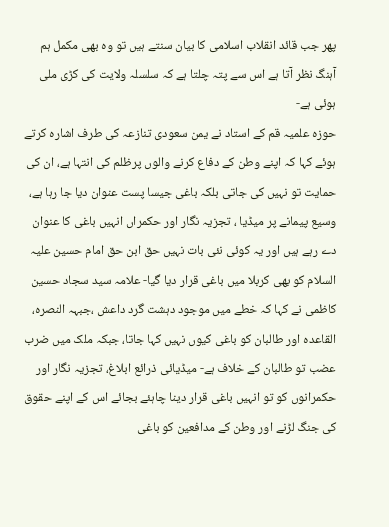پھر جب قائد انقلاب اسلامی کا بیان سنتے ہیں تو وہ بھی مکمل ہم آہنگ نظر آتا ہے اس سے پتہ چلتا ہے کہ سلسلہ ولایت کی کڑی ملی ہوئی ہے-
حوزہ علمیہ قم کے استاد نے یمن سعودی تنازعہ کی طرف اشارہ کرتے ہوئے کہا کہ اپنے وطن کے دفاع کرنے والوں پرظلم کی انتہا ہے، ان کی حمایت تو نہیں کی جاتی بلکہ باغی جیسا پست عنوان دیا جا رہا ہے، وسیع پیمانے پر میڈیا ، تجزیہ نگار اور حکمراں انہیں باغی کا عنوان دے رہے ہیں اور یہ کوئی نئی بات نہیں حق ابن حق امام حسین علیہ السلام کو بھی کربلا میں باغی قرار دیا گیا- علامہ سید سجاد حسین کاظمی نے کہا کہ خطے میں موجود دہشت گرد داعش ،جبہہ النصرہ، القاعدہ اور طالبان کو باغی کیوں نہیں کہا جاتا، جبکہ ملک میں ضرب عضب تو طالبان کے خلاف ہے- میڈیائی ذرائع ابلاغ، تجزیہ نگار اور حکمرانوں کو تو انہیں باغی قرار دینا چاہئے بجائے اس کے اپنے حقوق کی جنگ لڑنے اور وطن کے مدافعین کو باغی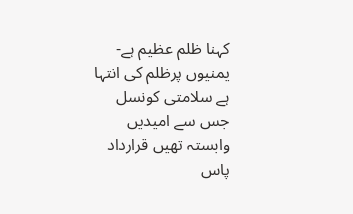کہنا ظلم عظیم ہے- یمنیوں پرظلم کی انتہا ہے سلامتی کونسل جس سے امیدیں وابستہ تھیں قرارداد پاس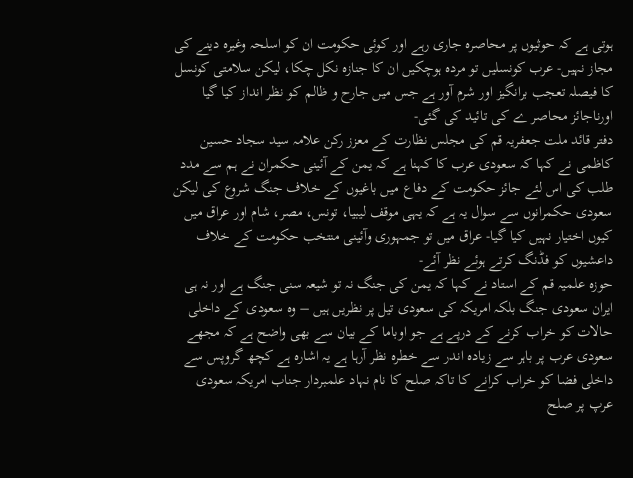ہوتی ہے کہ حوثیوں پر محاصرہ جاری رہے اور کوئی حکومت ان کو اسلحہ وغیرہ دینے کی مجاز نہیں- عرب کونسلیں تو مردہ ہوچکیں ان کا جنازہ نکل چکا، لیکن سلامتی کونسل کا فیصلہ تعجب برانگیز اور شرم آور ہے جس میں جارح و ظالم کو نظر انداز کیا گیا اورناجائز محاصر ے کی تائید کی گئی-
دفتر قائد ملت جعفریہ قم کی مجلس نظارت کے معزز رکن علامہ سید سجاد حسین کاظمی نے کہا کہ سعودی عرب کا کہنا ہے کہ یمن کے آئینی حکمران نے ہم سے مدد طلب کی اس لئے جائز حکومت کے دفاع میں باغیوں کے خلاف جنگ شروع کی لیکن سعودی حکمرانوں سے سوال یہ ہے کہ یہی موقف لیبیا، تونس، مصر، شام اور عراق میں کیوں اختیار نہیں کیا گیا- عراق میں تو جمہوری وآئینی منتخب حکومت کے خلاف داعشیوں کو فڈنگ کرتے ہوئے نظر آئے-
حوزہ علمیہ قم کے استاد نے کہا کہ یمن کی جنگ نہ تو شیعہ سنی جنگ ہے اور نہ ہی ایران سعودی جنگ بلکہ امریکہ کی سعودی تیل پر نظریں ہیں – وہ سعودی کے داخلی حالات کو خراب کرنے کے درپے ہے جو اوباما کے بیان سے بھی واضح ہے کہ مجھے سعودی عرب پر باہر سے زیادہ اندر سے خطرہ نظر آرہا ہے یہ اشارہ ہے کچھ گروپس سے داخلی فضا کو خراب کرانے کا تاکہ صلح کا نام نہاد علمبردار جناب امریکہ سعودی عرپ پر صلح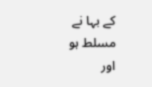کے بہا نے مسلط ہو اور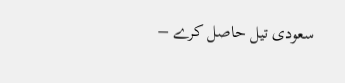سعودی تیل حاصل کرے –